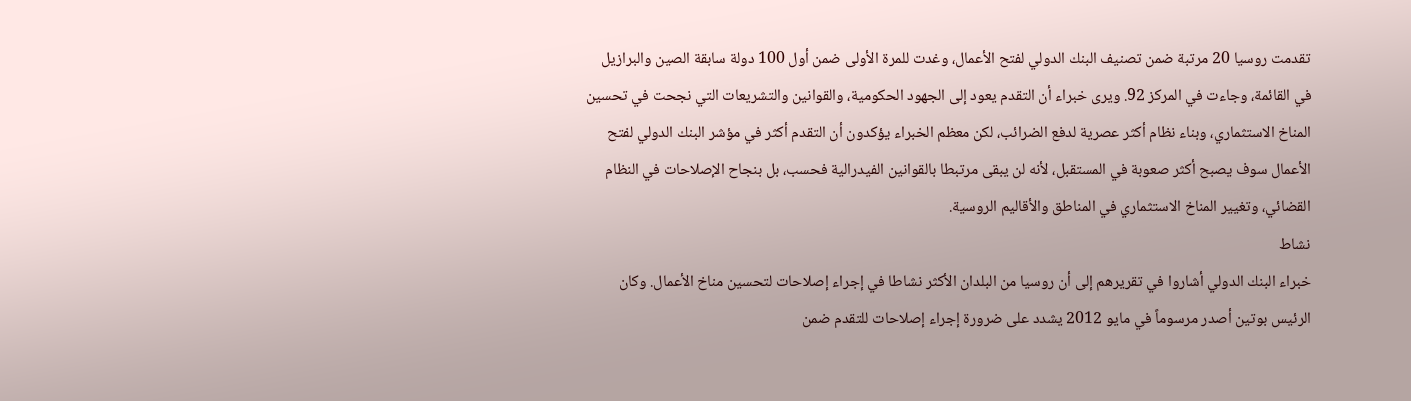تقدمت روسيا 20 مرتبة ضمن تصنيف البنك الدولي لفتح الأعمال، وغدت للمرة الأولى ضمن أول 100 دولة سابقة الصين والبرازيل في القائمة، وجاءت في المركز 92. ويرى خبراء أن التقدم يعود إلى الجهود الحكومية، والقوانين والتشريعات التي نجحت في تحسين المناخ الاستثماري، وبناء نظام أكثر عصرية لدفع الضرائب، لكن معظم الخبراء يؤكدون أن التقدم أكثر في مؤشر البنك الدولي لفتح الأعمال سوف يصبح أكثر صعوبة في المستقبل، لأنه لن يبقى مرتبطا بالقوانين الفيدرالية فحسب، بل بنجاح الإصلاحات في النظام القضائي، وتغيير المناخ الاستثماري في المناطق والأقاليم الروسية.
نشاط
خبراء البنك الدولي أشاروا في تقريرهم إلى أن روسيا من البلدان الأكثر نشاطا في إجراء إصلاحات لتحسين مناخ الأعمال. وكان الرئيس بوتين أصدر مرسوماً في مايو 2012 يشدد على ضرورة إجراء إصلاحات للتقدم ضمن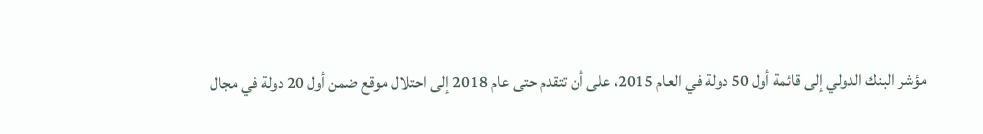مؤشر البنك الدولي إلى قائمة أول 50 دولة في العام 2015، على أن تتقدم حتى عام 2018 إلى احتلال موقع ضمن أول 20 دولة في مجال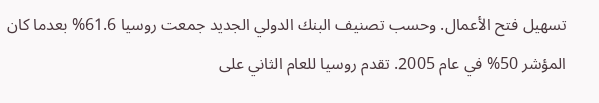تسهيل فتح الأعمال. وحسب تصنيف البنك الدولي الجديد جمعت روسيا 61.6% بعدما كان المؤشر 50% في عام 2005. تقدم روسيا للعام الثاني على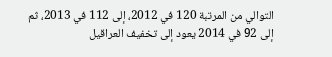التوالي من المرتبة 120 في 2012، إلى 112 في 2013، ثم إلى 92 في 2014 يعود إلى تخفيف العراقيل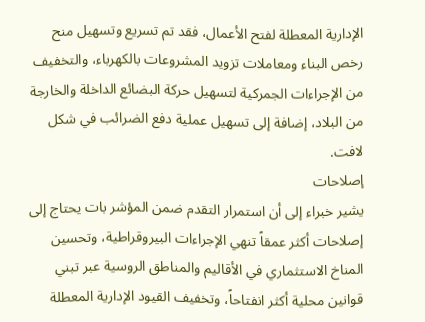الإدارية المعطلة لفتح الأعمال، فقد تم تسريع وتسهيل منح رخص البناء ومعاملات تزويد المشروعات بالكهرباء، والتخفيف من الإجراءات الجمركية لتسهيل حركة البضائع الداخلة والخارجة من البلاد، إضافة إلى تسهيل عملية دفع الضرائب في شكل لافت.
إصلاحات
يشير خبراء إلى أن استمرار التقدم ضمن المؤشر بات يحتاج إلى إصلاحات أكثر عمقاً تنهي الإجراءات البيروقراطية، وتحسين المناخ الاستثماري في الأقاليم والمناطق الروسية عبر تبني قوانين محلية أكثر انفتاحاً، وتخفيف القيود الإدارية المعطلة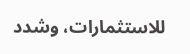للاستثمارات، وشدد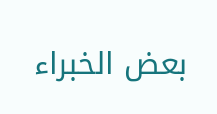بعض الخبراء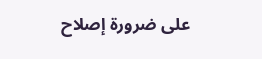على ضرورة إصلاح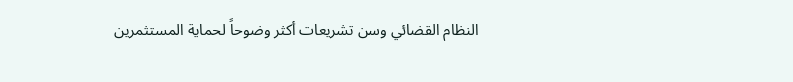النظام القضائي وسن تشريعات أكثر وضوحاً لحماية المستثمرين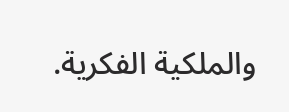والملكية الفكرية.